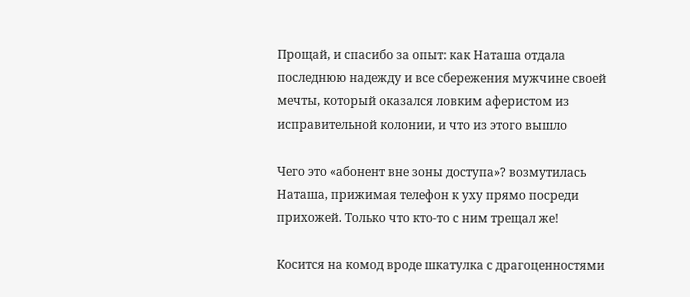Прощай, и спасибо за опыт: как Наташа отдала последнюю надежду и все сбережения мужчине своей мечты, который оказался ловким аферистом из исправительной колонии, и что из этого вышло

Чего это «абонент вне зоны доступа»? возмутилась Наташа, прижимая телефон к уху прямо посреди прихожей. Только что кто-то с ним трещал же!

Косится на комод вроде шкатулка с драгоценностями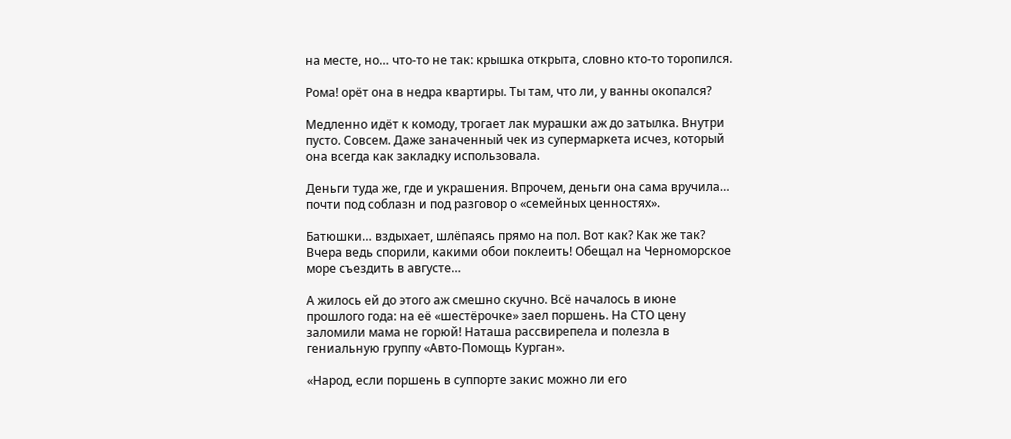на месте, но… что-то не так: крышка открыта, словно кто-то торопился.

Рома! орёт она в недра квартиры. Ты там, что ли, у ванны окопался?

Медленно идёт к комоду, трогает лак мурашки аж до затылка. Внутри пусто. Совсем. Даже заначенный чек из супермаркета исчез, который она всегда как закладку использовала.

Деньги туда же, где и украшения. Впрочем, деньги она сама вручила… почти под соблазн и под разговор о «семейных ценностях».

Батюшки… вздыхает, шлёпаясь прямо на пол. Вот как? Как же так? Вчера ведь спорили, какими обои поклеить! Обещал на Черноморское море съездить в августе…

А жилось ей до этого аж смешно скучно. Всё началось в июне прошлого года: на её «шестёрочке» заел поршень. На СТО цену заломили мама не горюй! Наташа рассвирепела и полезла в гениальную группу «Авто-Помощь Курган».

«Народ, если поршень в суппорте закис можно ли его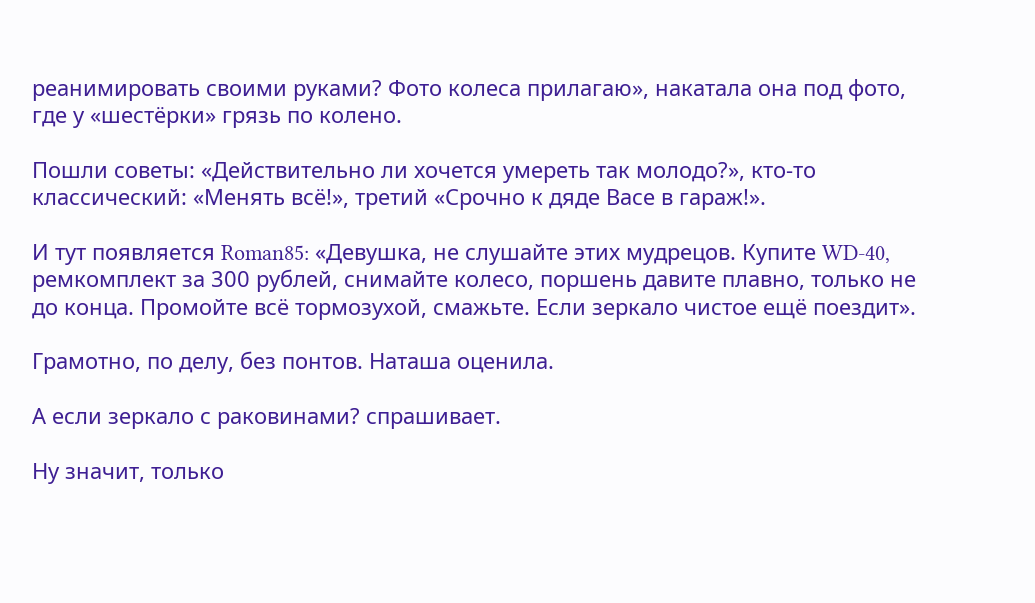реанимировать своими руками? Фото колеса прилагаю», накатала она под фото, где у «шестёрки» грязь по колено.

Пошли советы: «Действительно ли хочется умереть так молодо?», кто-то классический: «Менять всё!», третий «Срочно к дяде Васе в гараж!».

И тут появляется Roman85: «Девушка, не слушайте этих мудрецов. Купите WD-40, ремкомплект за 300 рублей, снимайте колесо, поршень давите плавно, только не до конца. Промойте всё тормозухой, смажьте. Если зеркало чистое ещё поездит».

Грамотно, по делу, без понтов. Наташа оценила.

А если зеркало с раковинами? спрашивает.

Ну значит, только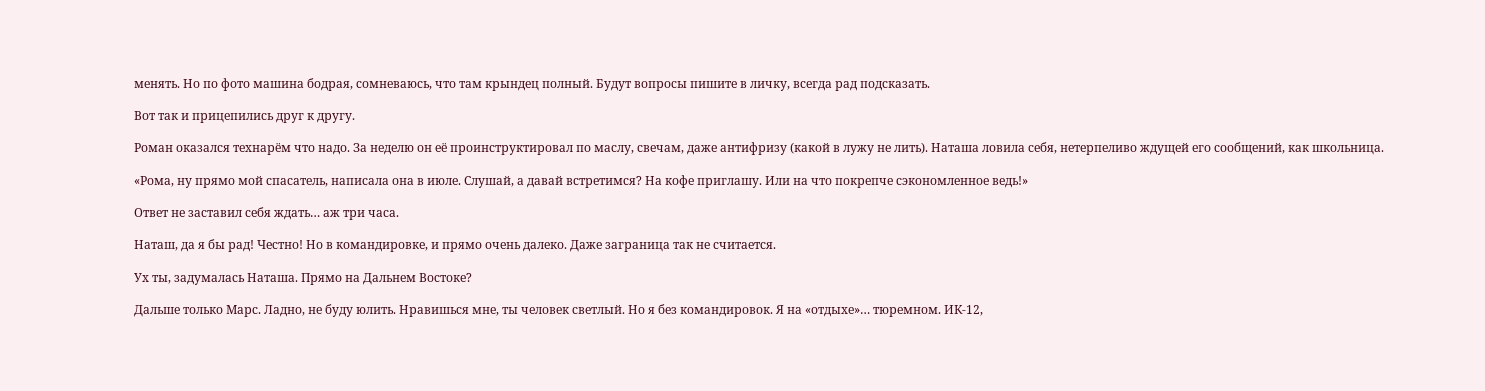менять. Но по фото машина бодрая, сомневаюсь, что там крындец полный. Будут вопросы пишите в личку, всегда рад подсказать.

Вот так и прицепились друг к другу.

Роман оказался технарём что надо. За неделю он её проинструктировал по маслу, свечам, даже антифризу (какой в лужу не лить). Наташа ловила себя, нетерпеливо ждущей его сообщений, как школьница.

«Рома, ну прямо мой спасатель, написала она в июле. Слушай, а давай встретимся? На кофе приглашу. Или на что покрепче сэкономленное ведь!»

Ответ не заставил себя ждать… аж три часа.

Наташ, да я бы рад! Честно! Но в командировке, и прямо очень далеко. Даже заграница так не считается.

Ух ты, задумалась Наташа. Прямо на Дальнем Востоке?

Дальше только Марс. Ладно, не буду юлить. Нравишься мне, ты человек светлый. Но я без командировок. Я на «отдыхе»… тюремном. ИК-12,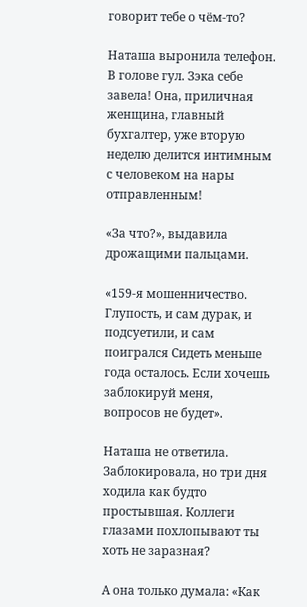говорит тебе о чём-то?

Наташа выронила телефон. В голове гул. Зэка себе завела! Она, приличная женщина, главный бухгалтер, уже вторую неделю делится интимным с человеком на нары отправленным!

«За что?», выдавила дрожащими пальцами.

«159-я мошенничество. Глупость, и сам дурак, и подсуетили, и сам поигрался Сидеть меньше года осталось. Если хочешь заблокируй меня, вопросов не будет».

Наташа не ответила. Заблокировала, но три дня ходила как будто простывшая. Коллеги глазами похлопывают ты хоть не заразная?

А она только думала: «Как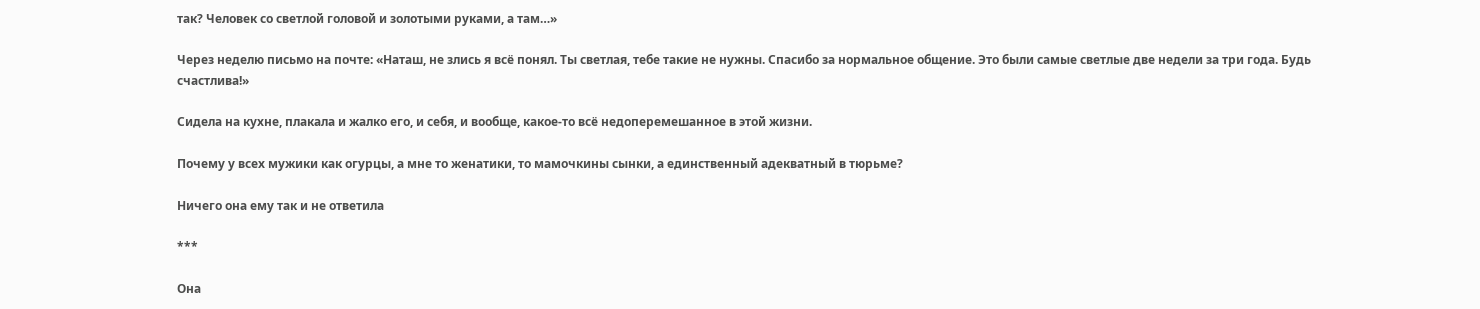так? Человек со светлой головой и золотыми руками, а там…»

Через неделю письмо на почте: «Наташ, не злись я всё понял. Ты светлая, тебе такие не нужны. Спасибо за нормальное общение. Это были самые светлые две недели за три года. Будь счастлива!»

Сидела на кухне, плакала и жалко его, и себя, и вообще, какое-то всё недоперемешанное в этой жизни.

Почему у всех мужики как огурцы, а мне то женатики, то мамочкины сынки, а единственный адекватный в тюрьме?

Ничего она ему так и не ответила

***

Она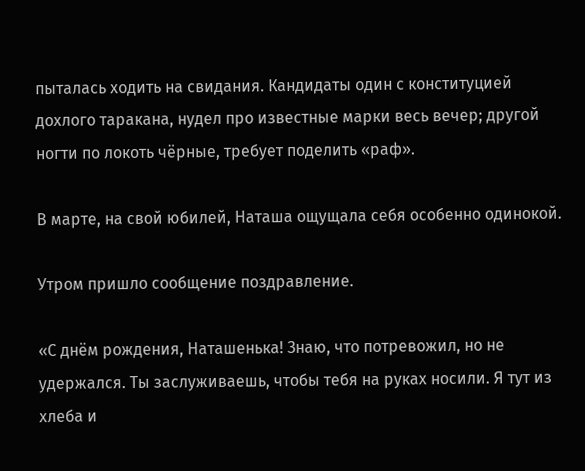пыталась ходить на свидания. Кандидаты один с конституцией дохлого таракана, нудел про известные марки весь вечер; другой ногти по локоть чёрные, требует поделить «раф».

В марте, на свой юбилей, Наташа ощущала себя особенно одинокой.

Утром пришло сообщение поздравление.

«С днём рождения, Наташенька! Знаю, что потревожил, но не удержался. Ты заслуживаешь, чтобы тебя на руках носили. Я тут из хлеба и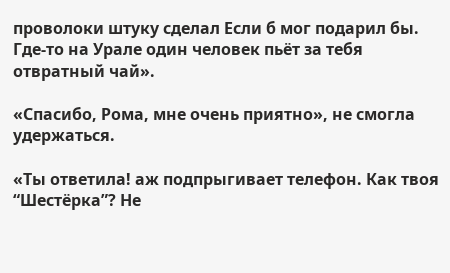проволоки штуку сделал Если б мог подарил бы. Где-то на Урале один человек пьёт за тебя отвратный чай».

«Спасибо, Рома, мне очень приятно», не смогла удержаться.

«Ты ответила! аж подпрыгивает телефон. Как твоя “Шестёрка”? Не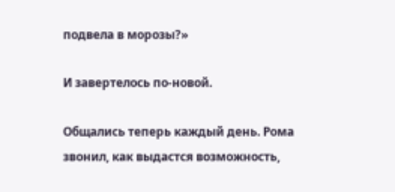подвела в морозы?»

И завертелось по-новой.

Общались теперь каждый день. Рома звонил, как выдастся возможность,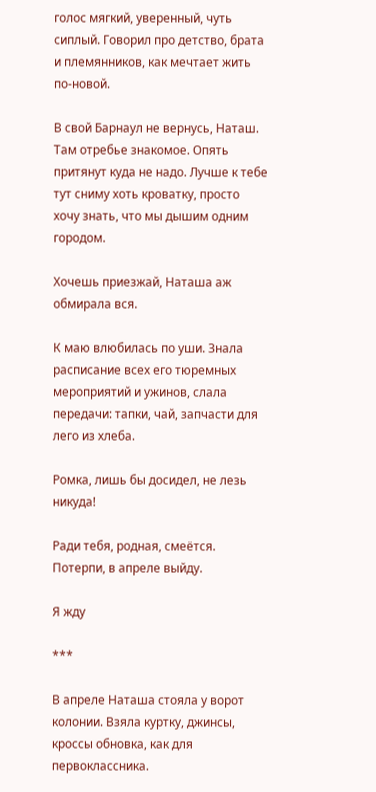голос мягкий, уверенный, чуть сиплый. Говорил про детство, брата и племянников, как мечтает жить по-новой.

В свой Барнаул не вернусь, Наташ. Там отребье знакомое. Опять притянут куда не надо. Лучше к тебе тут сниму хоть кроватку, просто хочу знать, что мы дышим одним городом.

Хочешь приезжай, Наташа аж обмирала вся.

К маю влюбилась по уши. Знала расписание всех его тюремных мероприятий и ужинов, слала передачи: тапки, чай, запчасти для лего из хлеба.

Ромка, лишь бы досидел, не лезь никуда!

Ради тебя, родная, смеётся. Потерпи, в апреле выйду.

Я жду

***

В апреле Наташа стояла у ворот колонии. Взяла куртку, джинсы, кроссы обновка, как для первоклассника.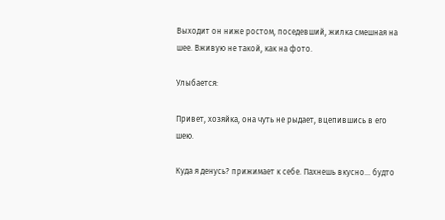Выходит он ниже ростом, поседевший, жилка смешная на шее. Вживую не такой, как на фото.

Улыбается:

Привет, хозяйка, она чуть не рыдает, вцепившись в его шею.

Куда я денусь? прижимает к себе. Пахнешь вкусно… будто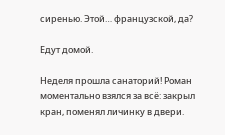сиренью. Этой… французской, да?

Едут домой.

Неделя прошла санаторий! Роман моментально взялся за всё: закрыл кран, поменял личинку в двери.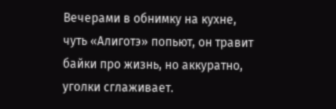Вечерами в обнимку на кухне, чуть «Алиготэ» попьют, он травит байки про жизнь, но аккуратно, уголки сглаживает.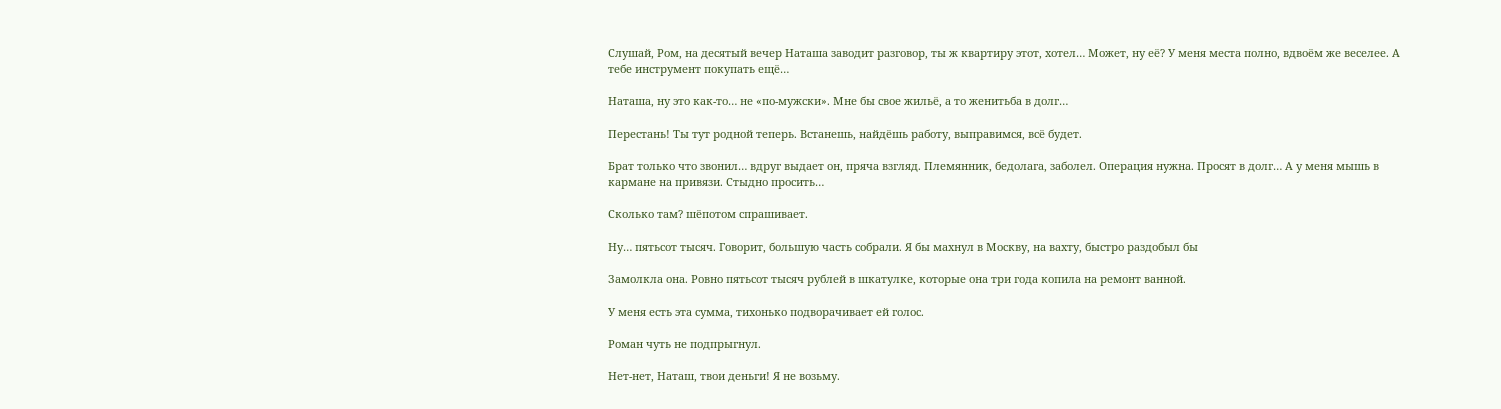Слушай, Ром, на десятый вечер Наташа заводит разговор, ты ж квартиру этот, хотел… Может, ну её? У меня места полно, вдвоём же веселее. А тебе инструмент покупать ещё…

Наташа, ну это как-то… не «по-мужски». Мне бы свое жильё, а то женитьба в долг…

Перестань! Ты тут родной теперь. Встанешь, найдёшь работу, выправимся, всё будет.

Брат только что звонил… вдруг выдает он, пряча взгляд. Племянник, бедолага, заболел. Операция нужна. Просят в долг… А у меня мышь в кармане на привязи. Стыдно просить…

Сколько там? шёпотом спрашивает.

Ну… пятьсот тысяч. Говорит, большую часть собрали. Я бы махнул в Москву, на вахту, быстро раздобыл бы

Замолкла она. Ровно пятьсот тысяч рублей в шкатулке, которые она три года копила на ремонт ванной.

У меня есть эта сумма, тихонько подворачивает ей голос.

Роман чуть не подпрыгнул.

Нет-нет, Наташ, твои деньги! Я не возьму.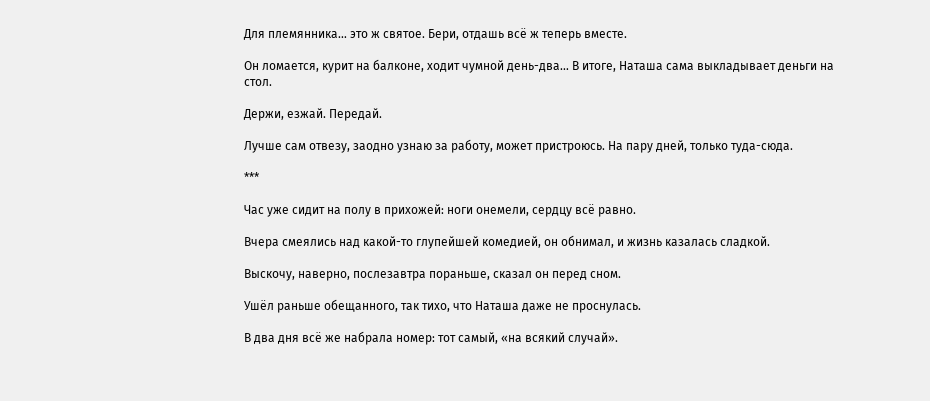Для племянника… это ж святое. Бери, отдашь всё ж теперь вместе.

Он ломается, курит на балконе, ходит чумной день-два… В итоге, Наташа сама выкладывает деньги на стол.

Держи, езжай. Передай.

Лучше сам отвезу, заодно узнаю за работу, может пристроюсь. На пару дней, только туда-сюда.

***

Час уже сидит на полу в прихожей: ноги онемели, сердцу всё равно.

Вчера смеялись над какой-то глупейшей комедией, он обнимал, и жизнь казалась сладкой.

Выскочу, наверно, послезавтра пораньше, сказал он перед сном.

Ушёл раньше обещанного, так тихо, что Наташа даже не проснулась.

В два дня всё же набрала номер: тот самый, «на всякий случай».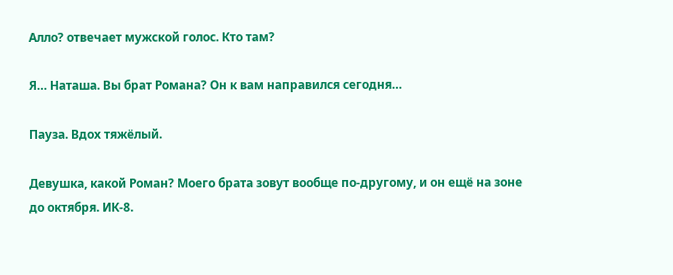Алло? отвечает мужской голос. Кто там?

Я… Наташа. Вы брат Романа? Он к вам направился сегодня…

Пауза. Вдох тяжёлый.

Девушка, какой Роман? Моего брата зовут вообще по-другому, и он ещё на зоне до октября. ИК-8.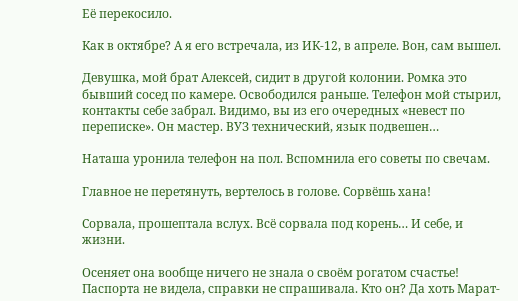Её перекосило.

Как в октябре? А я его встречала, из ИК-12, в апреле. Вон, сам вышел.

Девушка, мой брат Алексей, сидит в другой колонии. Ромка это бывший сосед по камере. Освободился раньше. Телефон мой стырил, контакты себе забрал. Видимо, вы из его очередных «невест по переписке». Он мастер. ВУЗ технический, язык подвешен…

Наташа уронила телефон на пол. Вспомнила его советы по свечам.

Главное не перетянуть, вертелось в голове. Сорвёшь хана!

Сорвала, прошептала вслух. Всё сорвала под корень… И себе, и жизни.

Осеняет она вообще ничего не знала о своём рогатом счастье! Паспорта не видела, справки не спрашивала. Кто он? Да хоть Марат-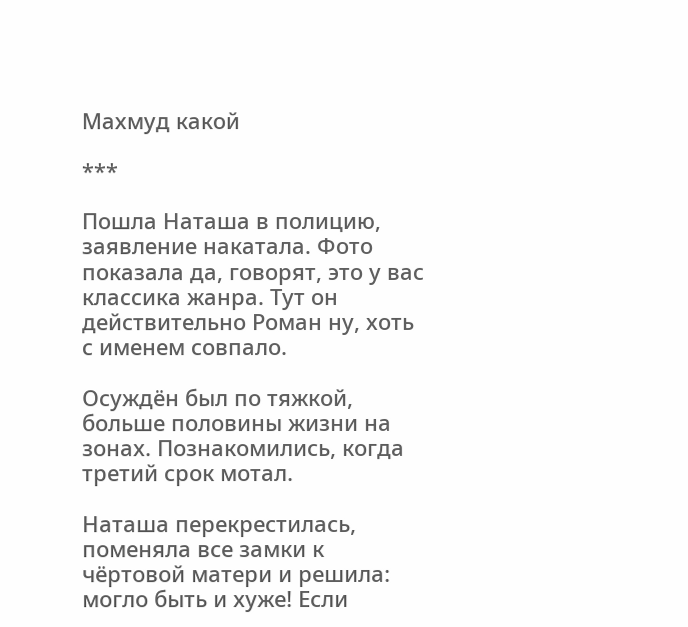Махмуд какой

***

Пошла Наташа в полицию, заявление накатала. Фото показала да, говорят, это у вас классика жанра. Тут он действительно Роман ну, хоть с именем совпало.

Осуждён был по тяжкой, больше половины жизни на зонах. Познакомились, когда третий срок мотал.

Наташа перекрестилась, поменяла все замки к чёртовой матери и решила: могло быть и хуже! Если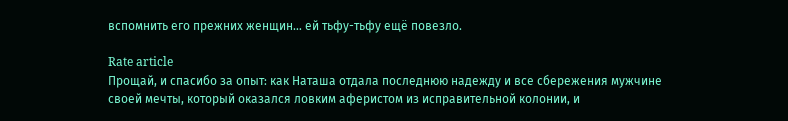вспомнить его прежних женщин… ей тьфу-тьфу ещё повезло.

Rate article
Прощай, и спасибо за опыт: как Наташа отдала последнюю надежду и все сбережения мужчине своей мечты, который оказался ловким аферистом из исправительной колонии, и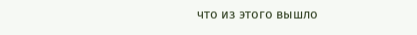что из этого вышло